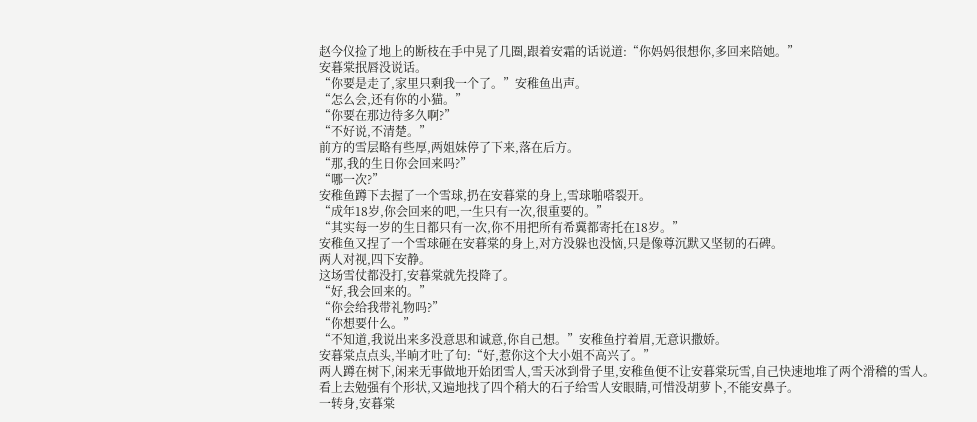赵今仪捡了地上的断枝在手中晃了几圈,跟着安霜的话说道:“你妈妈很想你,多回来陪她。”
安暮棠抿唇没说话。
“你要是走了,家里只剩我一个了。”安稚鱼出声。
“怎么会,还有你的小猫。”
“你要在那边待多久啊?”
“不好说,不清楚。”
前方的雪层略有些厚,两姐妹停了下来,落在后方。
“那,我的生日你会回来吗?”
“哪一次?”
安稚鱼蹲下去握了一个雪球,扔在安暮棠的身上,雪球啪嗒裂开。
“成年18岁,你会回来的吧,一生只有一次,很重要的。”
“其实每一岁的生日都只有一次,你不用把所有希冀都寄托在18岁。”
安稚鱼又捏了一个雪球砸在安暮棠的身上,对方没躲也没恼,只是像尊沉默又坚韧的石碑。
两人对视,四下安静。
这场雪仗都没打,安暮棠就先投降了。
“好,我会回来的。”
“你会给我带礼物吗?”
“你想要什么。”
“不知道,我说出来多没意思和诚意,你自己想。”安稚鱼拧着眉,无意识撒娇。
安暮棠点点头,半晌才吐了句:“好,惹你这个大小姐不高兴了。”
两人蹲在树下,闲来无事做地开始团雪人,雪天冰到骨子里,安稚鱼便不让安暮棠玩雪,自己快速地堆了两个滑稽的雪人。
看上去勉强有个形状,又遍地找了四个稍大的石子给雪人安眼睛,可惜没胡萝卜,不能安鼻子。
一转身,安暮棠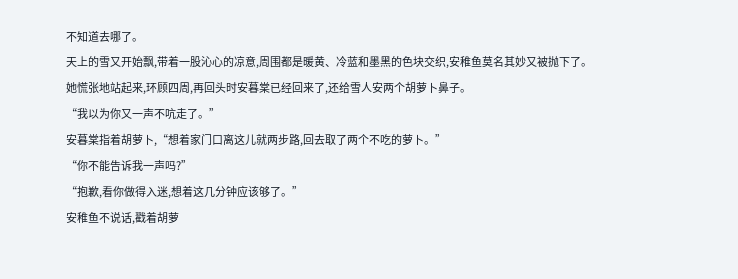不知道去哪了。
天上的雪又开始飘,带着一股沁心的凉意,周围都是暖黄、冷蓝和墨黑的色块交织,安稚鱼莫名其妙又被抛下了。
她慌张地站起来,环顾四周,再回头时安暮棠已经回来了,还给雪人安两个胡萝卜鼻子。
“我以为你又一声不吭走了。”
安暮棠指着胡萝卜,“想着家门口离这儿就两步路,回去取了两个不吃的萝卜。”
“你不能告诉我一声吗?”
“抱歉,看你做得入迷,想着这几分钟应该够了。”
安稚鱼不说话,戳着胡萝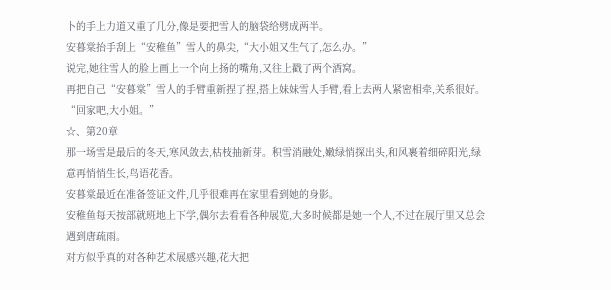卜的手上力道又重了几分,像是要把雪人的脑袋给劈成两半。
安暮棠抬手刮上“安稚鱼”雪人的鼻尖,“大小姐又生气了,怎么办。”
说完,她往雪人的脸上画上一个向上扬的嘴角,又往上戳了两个酒窝。
再把自己“安暮棠”雪人的手臂重新捏了捏,搭上妹妹雪人手臂,看上去两人紧密相牵,关系很好。
“回家吧,大小姐。”
☆、第20章
那一场雪是最后的冬天,寒风敛去,枯枝抽新芽。积雪消融处,嫩绿悄探出头,和风裹着细碎阳光,绿意再悄悄生长,鸟语花香。
安暮棠最近在准备签证文件,几乎很难再在家里看到她的身影。
安稚鱼每天按部就班地上下学,偶尔去看看各种展览,大多时候都是她一个人,不过在展厅里又总会遇到唐疏雨。
对方似乎真的对各种艺术展感兴趣,花大把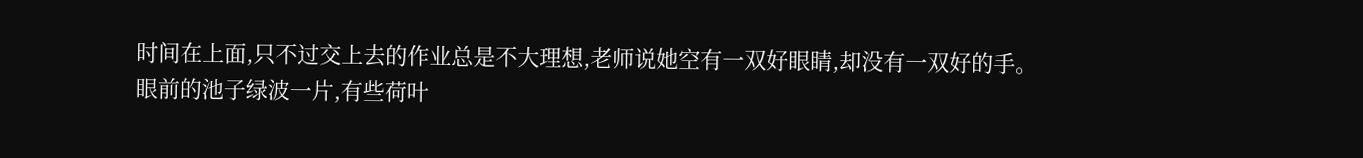时间在上面,只不过交上去的作业总是不大理想,老师说她空有一双好眼睛,却没有一双好的手。
眼前的池子绿波一片,有些荷叶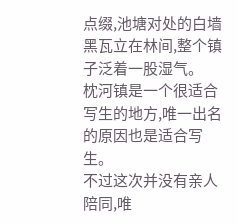点缀,池塘对处的白墙黑瓦立在林间,整个镇子泛着一股湿气。
枕河镇是一个很适合写生的地方,唯一出名的原因也是适合写生。
不过这次并没有亲人陪同,唯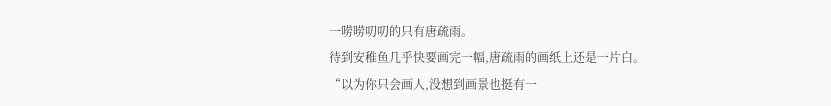一唠唠叨叨的只有唐疏雨。
待到安稚鱼几乎快要画完一幅,唐疏雨的画纸上还是一片白。
“以为你只会画人,没想到画景也挺有一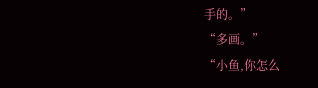手的。”
“多画。”
“小鱼,你怎么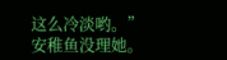这么冷淡哟。”
安稚鱼没理她。